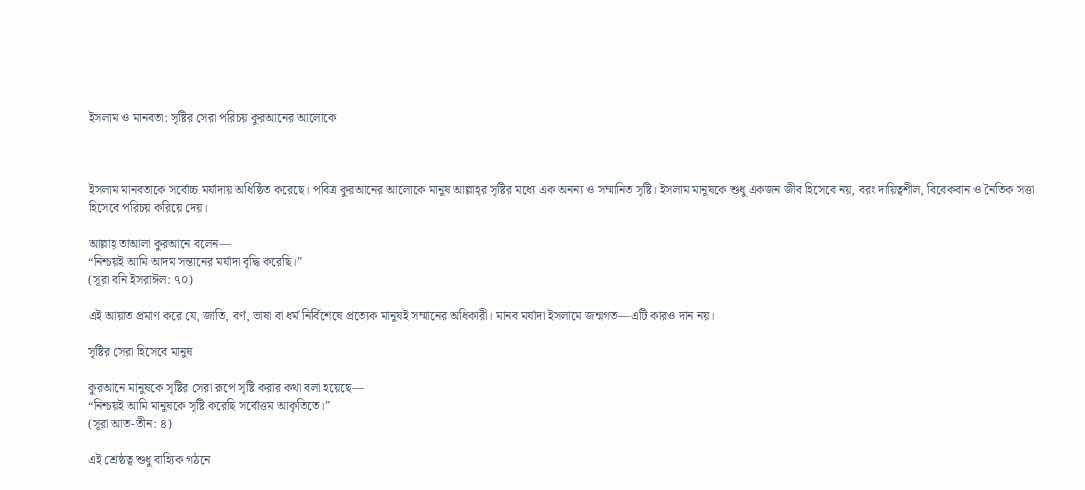ইসলাম ও মানবতা: সৃষ্টির সেরা পরিচয় কুরআনের আলোকে



ইসলাম মানবতাকে সর্বোচ্চ মর্যাদায় অধিষ্ঠিত করেছে। পবিত্র কুরআনের আলোকে মানুষ আল্লাহ্‌র সৃষ্টির মধ্যে এক অনন্য ও সম্মানিত সৃষ্টি। ইসলাম মানুষকে শুধু একজন জীব হিসেবে নয়, বরং দায়িত্বশীল, বিবেকবান ও নৈতিক সত্তা হিসেবে পরিচয় করিয়ে দেয়।

আল্লাহ্‌ তাআলা কুরআনে বলেন—
“নিশ্চয়ই আমি আদম সন্তানের মর্যাদা বৃদ্ধি করেছি।”
(সূরা বনি ইসরাঈল: ৭০)

এই আয়াত প্রমাণ করে যে, জাতি, বর্ণ, ভাষা বা ধর্ম নির্বিশেষে প্রত্যেক মানুষই সম্মানের অধিকারী। মানব মর্যাদা ইসলামে জন্মগত—এটি কারও দান নয়।

সৃষ্টির সেরা হিসেবে মানুষ

কুরআনে মানুষকে সৃষ্টির সেরা রূপে সৃষ্টি করার কথা বলা হয়েছে—
“নিশ্চয়ই আমি মানুষকে সৃষ্টি করেছি সর্বোত্তম আকৃতিতে।”
(সূরা আত-তীন: ৪)

এই শ্রেষ্ঠত্ব শুধু বাহ্যিক গঠনে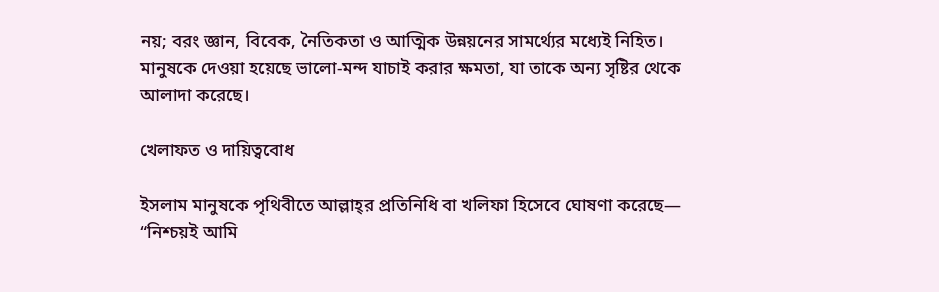নয়; বরং জ্ঞান, বিবেক, নৈতিকতা ও আত্মিক উন্নয়নের সামর্থ্যের মধ্যেই নিহিত। মানুষকে দেওয়া হয়েছে ভালো-মন্দ যাচাই করার ক্ষমতা, যা তাকে অন্য সৃষ্টির থেকে আলাদা করেছে।

খেলাফত ও দায়িত্ববোধ

ইসলাম মানুষকে পৃথিবীতে আল্লাহ্‌র প্রতিনিধি বা খলিফা হিসেবে ঘোষণা করেছে—
“নিশ্চয়ই আমি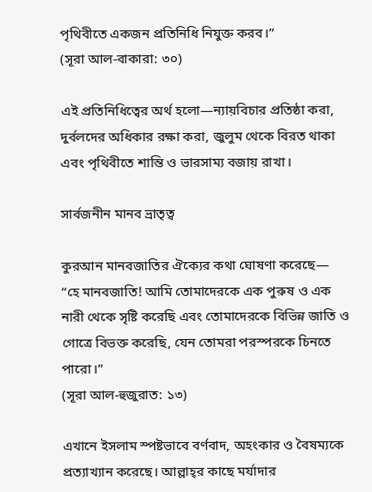পৃথিবীতে একজন প্রতিনিধি নিযুক্ত করব।”
(সূরা আল-বাকারা: ৩০)

এই প্রতিনিধিত্বের অর্থ হলো—ন্যায়বিচার প্রতিষ্ঠা করা, দুর্বলদের অধিকার রক্ষা করা, জুলুম থেকে বিরত থাকা এবং পৃথিবীতে শান্তি ও ভারসাম্য বজায় রাখা।

সার্বজনীন মানব ভ্রাতৃত্ব

কুরআন মানবজাতির ঐক্যের কথা ঘোষণা করেছে—
“হে মানবজাতি! আমি তোমাদেরকে এক পুরুষ ও এক নারী থেকে সৃষ্টি করেছি এবং তোমাদেরকে বিভিন্ন জাতি ও গোত্রে বিভক্ত করেছি, যেন তোমরা পরস্পরকে চিনতে পারো।”
(সূরা আল-হুজুরাত: ১৩)

এখানে ইসলাম স্পষ্টভাবে বর্ণবাদ, অহংকার ও বৈষম্যকে প্রত্যাখ্যান করেছে। আল্লাহ্‌র কাছে মর্যাদার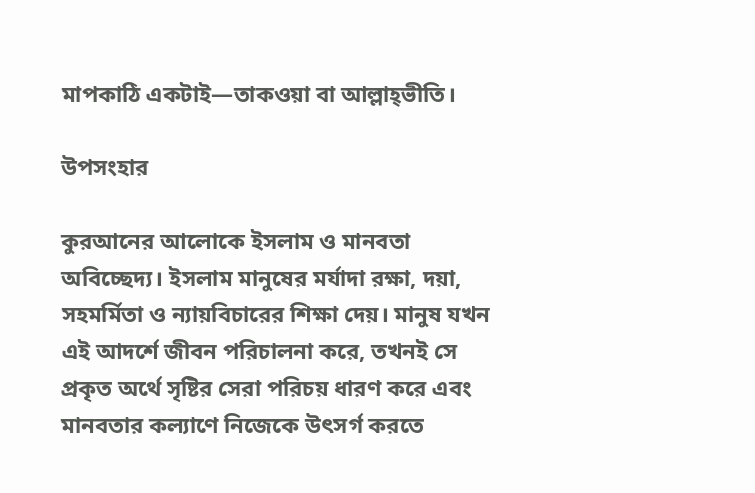মাপকাঠি একটাই—তাকওয়া বা আল্লাহ্‌ভীতি।

উপসংহার

কুরআনের আলোকে ইসলাম ও মানবতা অবিচ্ছেদ্য। ইসলাম মানুষের মর্যাদা রক্ষা, দয়া, সহমর্মিতা ও ন্যায়বিচারের শিক্ষা দেয়। মানুষ যখন এই আদর্শে জীবন পরিচালনা করে, তখনই সে প্রকৃত অর্থে সৃষ্টির সেরা পরিচয় ধারণ করে এবং মানবতার কল্যাণে নিজেকে উৎসর্গ করতে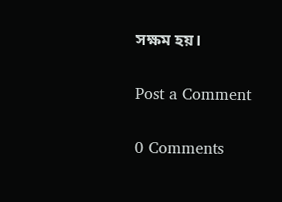সক্ষম হয়।

Post a Comment

0 Comments